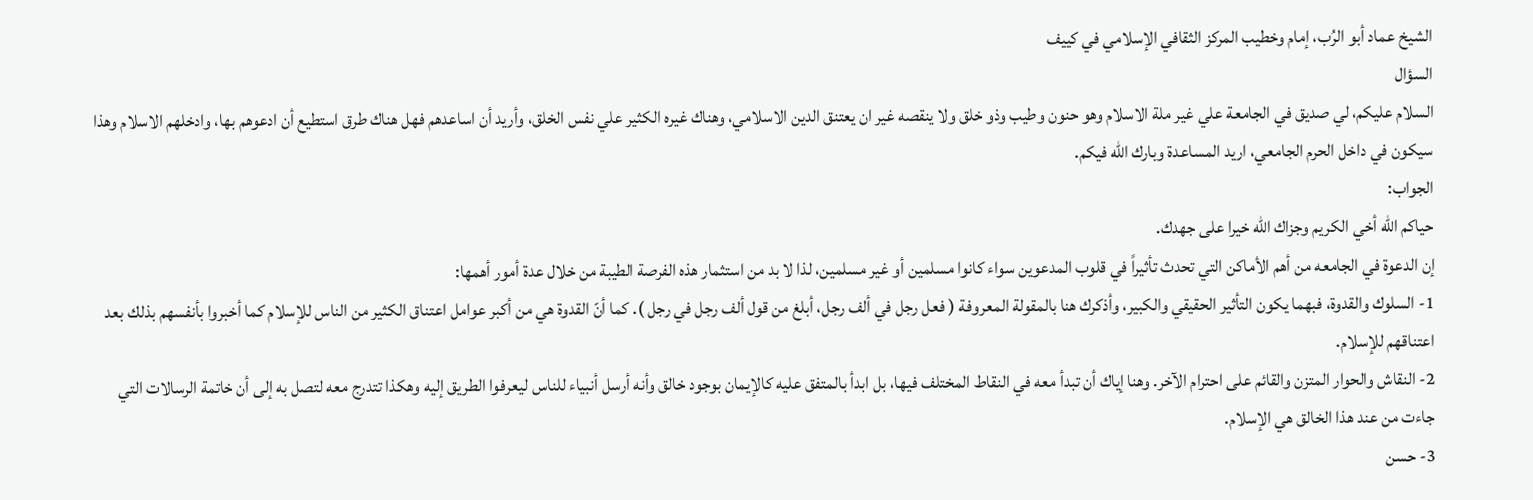الشيخ عماد أبو الرُب، إمام وخطيب المركز الثقافي الإسلامي في كييف
السؤال
السلام عليكم، لي صديق في الجامعة علي غير ملة الاسلام وهو حنون وطيب وذو خلق ولا ينقصه غير ان يعتنق الدين الاسلامي، وهناك غيره الكثير علي نفس الخلق، وأريد أن اساعدهم فهل هناك طرق استطيع أن ادعوهم بها، وادخلهم الاسلام وهذا سيكون في داخل الحرم الجامعي، اريد المساعدة وبارك الله فيكم.
الجواب:
حياكم الله أخي الكريم وجزاك الله خيرا على جهدك.
إن الدعوة في الجامعه من أهم الأماكن التي تحدث تأثيراً في قلوب المدعوين سواء كانوا مسلمين أو غير مسلمين، لذا لا بد من استثمار هذه الفرصة الطيبة من خلال عدة أمور أهمها:
1- السلوك والقدوة، فبهما يكون التأثير الحقيقي والكبير، وأذكرك هنا بالمقولة المعروفة ( فعل رجل في ألف رجل، أبلغ من قول ألف رجل في رجل ). كما أنّ القدوة هي من أكبر عوامل اعتناق الكثير من الناس للإسلام كما أخبروا بأنفسهم بذلك بعد اعتناقهم للإسلام.
2- النقاش والحوار المتزن والقائم على احترام الآخر. وهنا إياك أن تبدأ معه في النقاط المختلف فيها، بل ابدأ بالمتفق عليه كالإيمان بوجود خالق وأنه أرسل أنبياء للناس ليعرفوا الطريق إليه وهكذا تتدرج معه لتصل به إلى أن خاتمة الرسالات التي جاءت من عند هذا الخالق هي الإسلام.
3- حسن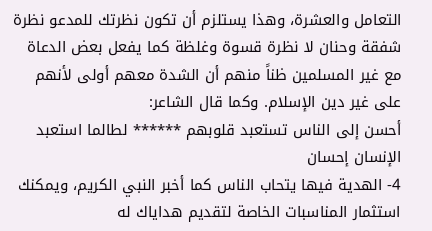التعامل والعشرة، وهذا يستلزم أن تكون نظرتك للمدعو نظرة شفقة وحنان لا نظرة قسوة وغلظة كما يفعل بعض الدعاة مع غير المسلمين ظناً منهم أن الشدة معهم أولى لأنهم على غير دين الإسلام. وكما قال الشاعر:
أحسن إلى الناس تستعبد قلوبهم ****** لطالما استعبد الإنسان إحسان
4- الهدية فيها يتحاب الناس كما أخبر النبي الكريم، ويمكنك استثمار المناسبات الخاصة لتقديم هداياك له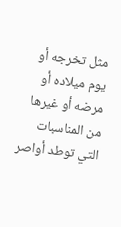مثل تخرجه أو يوم ميلاده أو مرضه أو غيرها من المناسبات التي توطد أواصر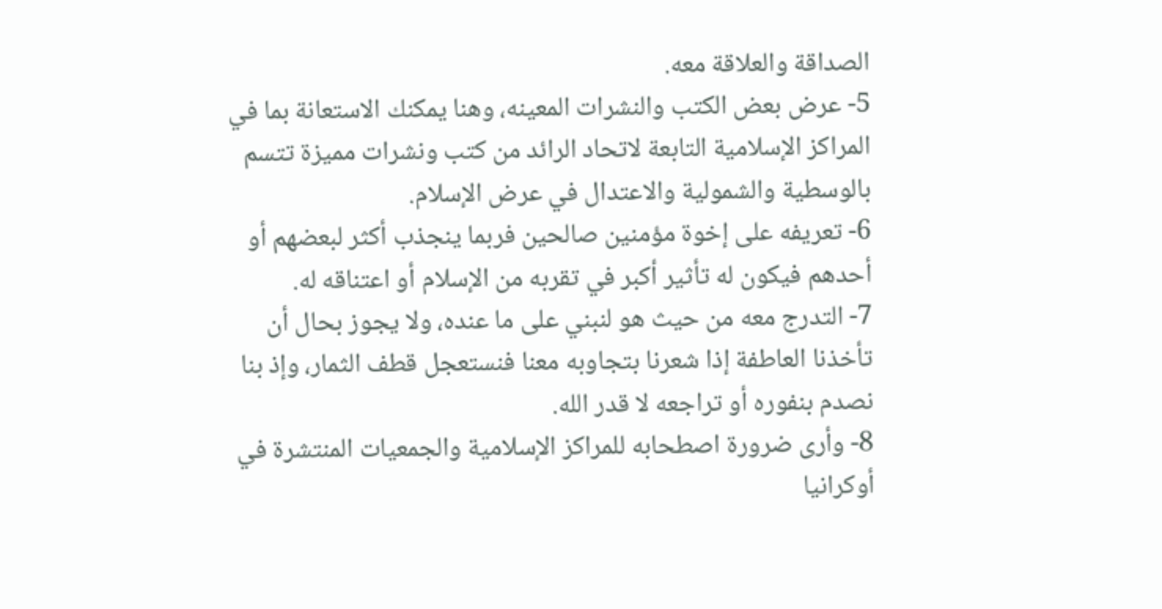الصداقة والعلاقة معه.
5- عرض بعض الكتب والنشرات المعينه، وهنا يمكنك الاستعانة بما في المراكز الإسلامية التابعة لاتحاد الرائد من كتب ونشرات مميزة تتسم بالوسطية والشمولية والاعتدال في عرض الإسلام.
6- تعريفه على إخوة مؤمنين صالحين فربما ينجذب أكثر لبعضهم أو أحدهم فيكون له تأثير أكبر في تقربه من الإسلام أو اعتناقه له.
7- التدرج معه من حيث هو لنبني على ما عنده، ولا يجوز بحال أن تأخذنا العاطفة إذا شعرنا بتجاوبه معنا فنستعجل قطف الثمار، وإذ بنا نصدم بنفوره أو تراجعه لا قدر الله.
8- وأرى ضرورة اصطحابه للمراكز الإسلامية والجمعيات المنتشرة في أوكرانيا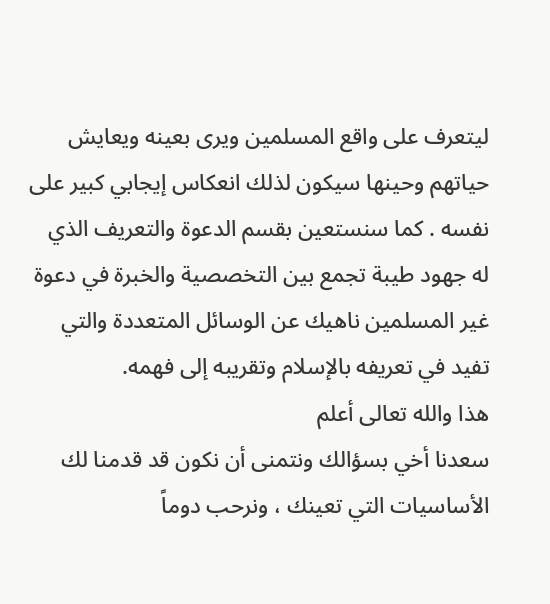ليتعرف على واقع المسلمين ويرى بعينه ويعايش حياتهم وحينها سيكون لذلك انعكاس إيجابي كبير على نفسه . كما سنستعين بقسم الدعوة والتعريف الذي له جهود طيبة تجمع بين التخصصية والخبرة في دعوة غير المسلمين ناهيك عن الوسائل المتعددة والتي تفيد في تعريفه بالإسلام وتقريبه إلى فهمه.
هذا والله تعالى أعلم
سعدنا أخي بسؤالك ونتمنى أن نكون قد قدمنا لك الأساسيات التي تعينك ، ونرحب دوماً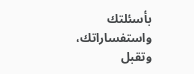بأسئلتك واستفساراتك، وتقبل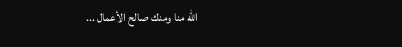الله منا ومنك صالح الأعمال ...